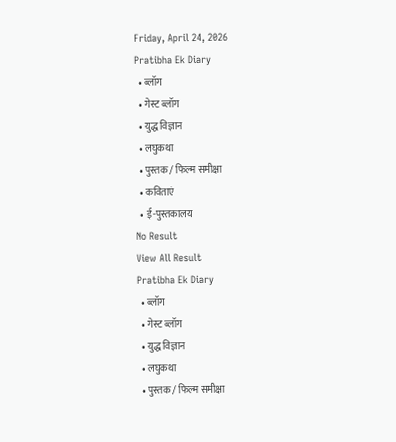Friday, April 24, 2026
Pratibha Ek Diary
  • ब्लॉग
  • गेस्ट ब्लॉग
  • युद्ध विज्ञान
  • लघुकथा
  • पुस्तक / फिल्म समीक्षा
  • कविताएं
  • ई-पुस्तकालय
No Result
View All Result
Pratibha Ek Diary
  • ब्लॉग
  • गेस्ट ब्लॉग
  • युद्ध विज्ञान
  • लघुकथा
  • पुस्तक / फिल्म समीक्षा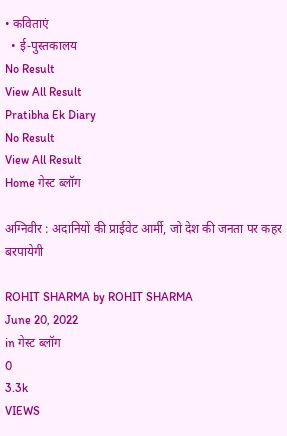• कविताएं
  • ई-पुस्तकालय
No Result
View All Result
Pratibha Ek Diary
No Result
View All Result
Home गेस्ट ब्लॉग

अग्निवीर : अदानियों की प्राईवेट आर्मी, जो देश की जनता पर कहर बरपायेगी

ROHIT SHARMA by ROHIT SHARMA
June 20, 2022
in गेस्ट ब्लॉग
0
3.3k
VIEWS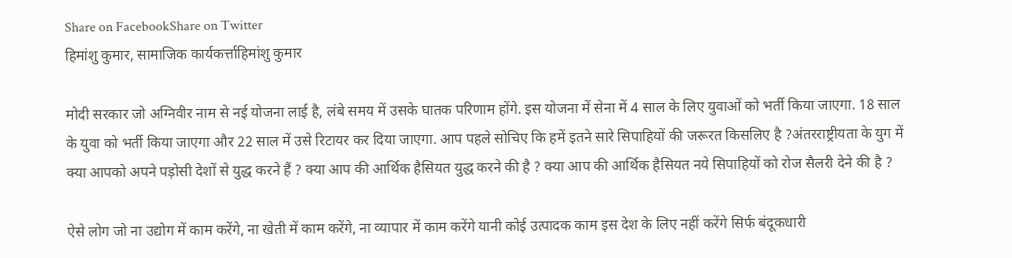Share on FacebookShare on Twitter
हिमांशु कुमार, सामाजिक कार्यकर्त्ताहिमांशु कुमार

मोदी सरकार जो अग्निवीर नाम से नई योजना लाई है, लंबे समय में उसके घातक परिणाम होंगे. इस योजना में सेना में 4 साल के लिए युवाओं को भर्ती किया जाएगा. 18 साल के युवा को भर्ती किया जाएगा और 22 साल में उसे रिटायर कर दिया जाएगा. आप पहले सोचिए कि हमें इतने सारे सिपाहियों की जरूरत किसलिए है ?अंतरराष्ट्रीयता के युग में क्या आपको अपने पड़ोसी देशों से युद्ध करने हैं ? क्या आप की आर्थिक हैसियत युद्ध करने की है ? क्या आप की आर्थिक हैसियत नये सिपाहियों को रोज सैलरी देने की है ?

ऐसे लोग जो ना उद्योग में काम करेंगे, ना खेती में काम करेंगे, ना व्यापार में काम करेंगे यानी कोई उत्पादक काम इस देश के लिए नहीं करेंगे सिर्फ बंदूकधारी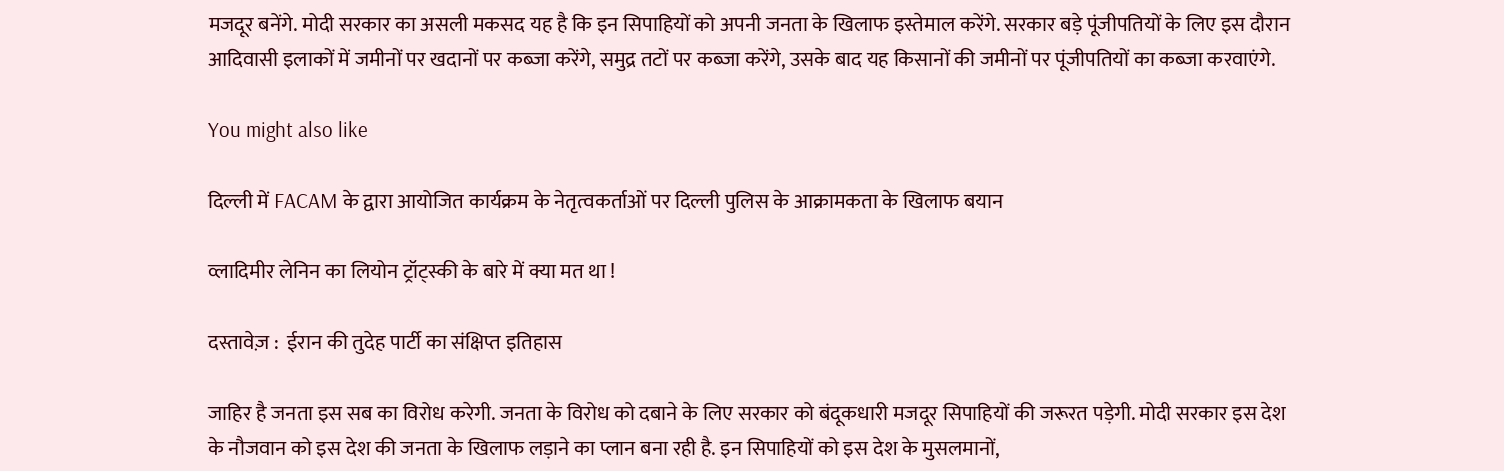मजदूर बनेंगे. मोदी सरकार का असली मकसद यह है कि इन सिपाहियों को अपनी जनता के खिलाफ इस्तेमाल करेंगे. सरकार बड़े पूंजीपतियों के लिए इस दौरान आदिवासी इलाकों में जमीनों पर खदानों पर कब्जा करेंगे, समुद्र तटों पर कब्जा करेंगे, उसके बाद यह किसानों की जमीनों पर पूंजीपतियों का कब्जा करवाएंगे.

You might also like

दिल्ली में FACAM के द्वारा आयोजित कार्यक्रम के नेतृत्वकर्ताओं पर दिल्ली पुलिस के आक्रामकता के खिलाफ बयान

व्लादिमीर लेनिन का लियोन ट्रॉट्स्की के बारे में क्या मत था !

दस्तावेज़ :  ईरान की तुदेह पार्टी का संक्षिप्त इतिहास

जाहिर है जनता इस सब का विरोध करेगी. जनता के विरोध को दबाने के लिए सरकार को बंदूकधारी मजदूर सिपाहियों की जरूरत पड़ेगी. मोदी सरकार इस देश के नौजवान को इस देश की जनता के खिलाफ लड़ाने का प्लान बना रही है. इन सिपाहियों को इस देश के मुसलमानों,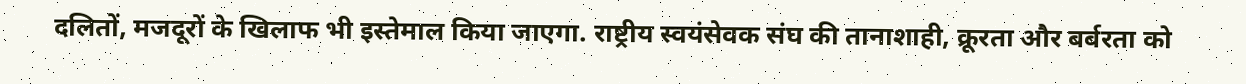दलितों, मजदूरों के खिलाफ भी इस्तेमाल किया जाएगा. राष्ट्रीय स्वयंसेवक संघ की तानाशाही, क्रूरता और बर्बरता को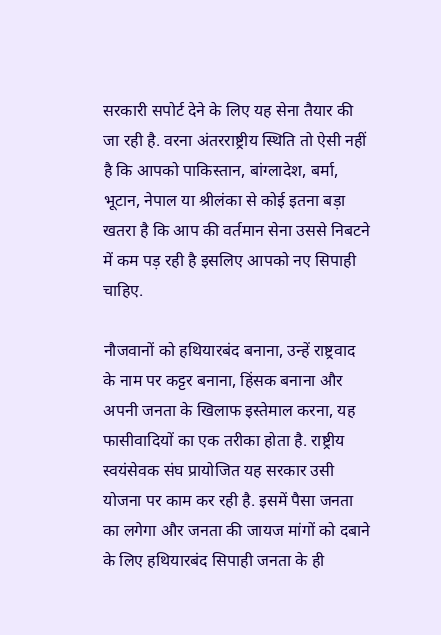सरकारी सपोर्ट देने के लिए यह सेना तैयार की जा रही है. वरना अंतरराष्ट्रीय स्थिति तो ऐसी नहीं है कि आपको पाकिस्तान, बांग्लादेश, बर्मा, भूटान, नेपाल या श्रीलंका से कोई इतना बड़ा खतरा है कि आप की वर्तमान सेना उससे निबटने में कम पड़ रही है इसलिए आपको नए सिपाही चाहिए.

नौजवानों को हथियारबंद बनाना, उन्हें राष्ट्रवाद के नाम पर कट्टर बनाना, हिंसक बनाना और अपनी जनता के खिलाफ इस्तेमाल करना, यह फासीवादियों का एक तरीका होता है. राष्ट्रीय स्वयंसेवक संघ प्रायोजित यह सरकार उसी योजना पर काम कर रही है. इसमें पैसा जनता का लगेगा और जनता की जायज मांगों को दबाने के लिए हथियारबंद सिपाही जनता के ही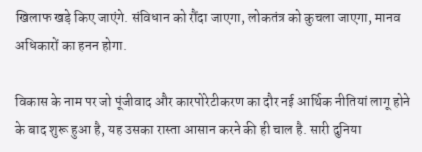खिलाफ खड़े किए जाएंगे. संविधान को रौंदा जाएगा, लोकतंत्र को कुचला जाएगा, मानव अधिकारों का हनन होगा.

विकास के नाम पर जो पूंजीवाद और कारपोरेटीकरण का दौर नई आर्थिक नीतियां लागू होने के बाद शुरू हुआ है, यह उसका रास्ता आसान करने की ही चाल है. सारी दुनिया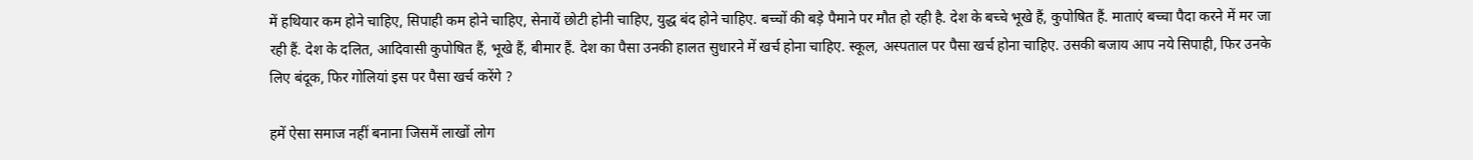में हथियार कम होने चाहिए, सिपाही कम होने चाहिए, सेनायें छोटी होनी चाहिए, युद्ध बंद होने चाहिए. बच्चों की बड़े पैमाने पर मौत हो रही है. देश के बच्चे भूखे हैं, कुपोषित हैं. माताएं बच्चा पैदा करने में मर जा रही हैं. देश के दलित, आदिवासी कुपोषित हैं, भूखे हैं, बीमार हैं. देश का पैसा उनकी हालत सुधारने में खर्च होना चाहिए. स्कूल, अस्पताल पर पैसा खर्च होना चाहिए. उसकी बजाय आप नये सिपाही, फिर उनके लिए बंदूक, फिर गोलियां इस पर पैसा खर्च करेंगे ?

हमें ऐसा समाज नहीं बनाना जिसमें लाखों लोग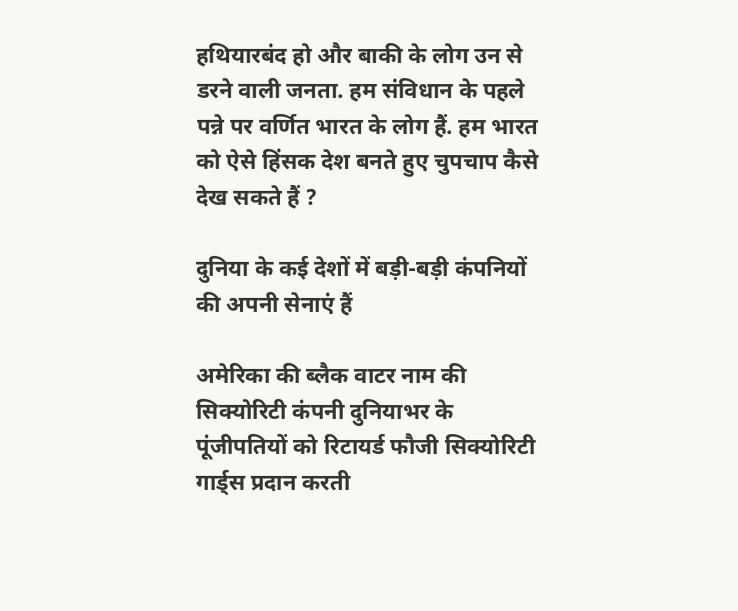हथियारबंद हो और बाकी के लोग उन से डरने वाली जनता. हम संविधान के पहले पन्ने पर वर्णित भारत के लोग हैं. हम भारत को ऐसे हिंसक देश बनते हुए चुपचाप कैसे देख सकते हैं ?

दुनिया के कई देशों में बड़ी-बड़ी कंपनियों की अपनी सेनाएं हैं

अमेरिका की ब्लैक वाटर नाम की सिक्योरिटी कंपनी दुनियाभर के पूंजीपतियों को रिटायर्ड फौजी सिक्योरिटी गार्ड्स प्रदान करती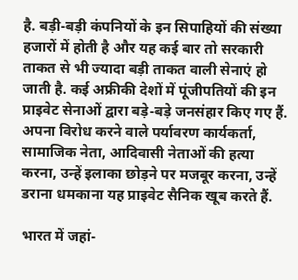है. बड़ी-बड़ी कंपनियों के इन सिपाहियों की संख्या हजारों में होती है और यह कई बार तो सरकारी ताकत से भी ज्यादा बड़ी ताकत वाली सेनाएं हो जाती है. कई अफ्रीकी देशों में पूंजीपतियों की इन प्राइवेट सेनाओं द्वारा बड़े-बड़े जनसंहार किए गए हैं. अपना विरोध करने वाले पर्यावरण कार्यकर्ता, सामाजिक नेता, आदिवासी नेताओं की हत्या करना, उन्हें इलाका छोड़ने पर मजबूर करना, उन्हें डराना धमकाना यह प्राइवेट सैनिक खूब करते हैं.

भारत में जहां-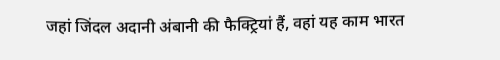जहां जिंदल अदानी अंबानी की फैक्ट्रियां हैं, वहां यह काम भारत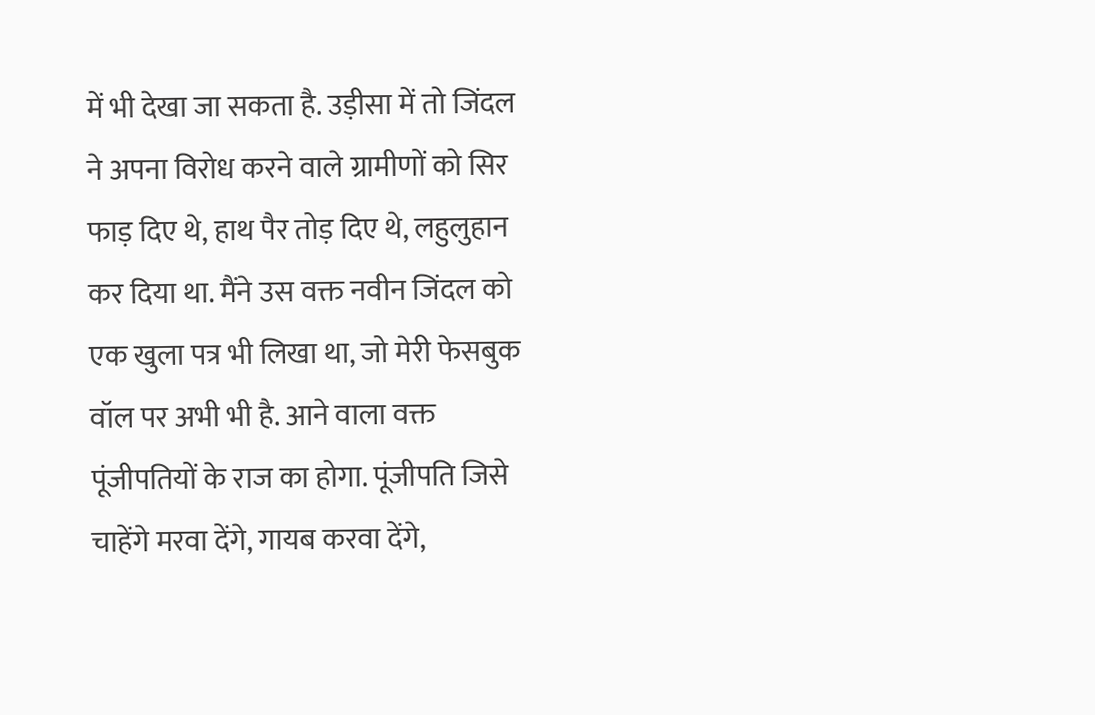में भी देखा जा सकता है. उड़ीसा में तो जिंदल ने अपना विरोध करने वाले ग्रामीणों को सिर फाड़ दिए थे, हाथ पैर तोड़ दिए थे, लहुलुहान कर दिया था. मैंने उस वक्त नवीन जिंदल को एक खुला पत्र भी लिखा था, जो मेरी फेसबुक वॉल पर अभी भी है. आने वाला वक्त पूंजीपतियों के राज का होगा. पूंजीपति जिसे चाहेंगे मरवा देंगे, गायब करवा देंगे,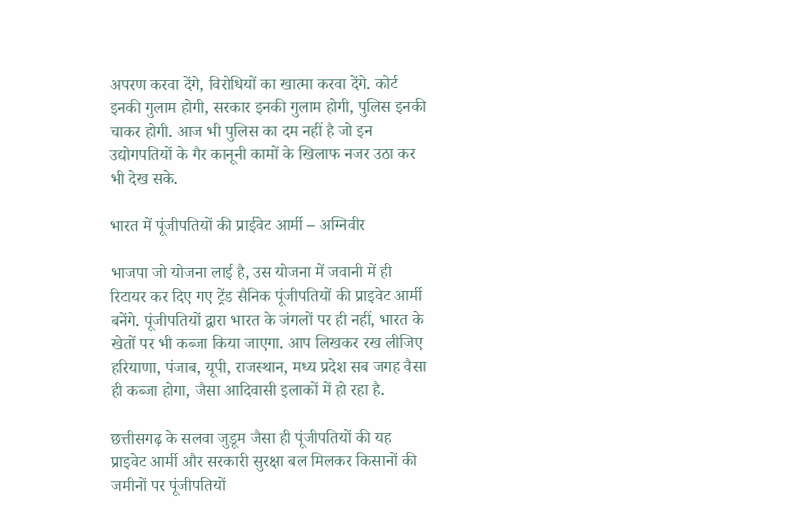अपरण करवा देंगे, विरोधियों का खात्मा करवा देंगे. कोर्ट इनकी गुलाम होगी, सरकार इनकी गुलाम होगी, पुलिस इनकी चाकर होगी. आज भी पुलिस का दम नहीं है जो इन उद्योगपतियों के गैर कानूनी कामों के खिलाफ नजर उठा कर भी देख सके.

भारत में पूंजीपतियों की प्राईवेट आर्मी – अग्निवीर

भाजपा जो योजना लाई है, उस योजना में जवानी में ही रिटायर कर दिए गए ट्रेंड सैनिक पूंजीपतियों की प्राइवेट आर्मी बनेंगे. पूंजीपतियों द्वारा भारत के जंगलों पर ही नहीं, भारत के खेतों पर भी कब्जा किया जाएगा. आप लिखकर रख लीजिए हरियाणा, पंजाब, यूपी, राजस्थान, मध्य प्रदेश सब जगह वैसा ही कब्जा होगा, जैसा आदिवासी इलाकों में हो रहा है.

छत्तीसगढ़ के सलवा जुडूम जैसा ही पूंजीपतियों की यह प्राइवेट आर्मी और सरकारी सुरक्षा बल मिलकर किसानों की जमीनों पर पूंजीपतियों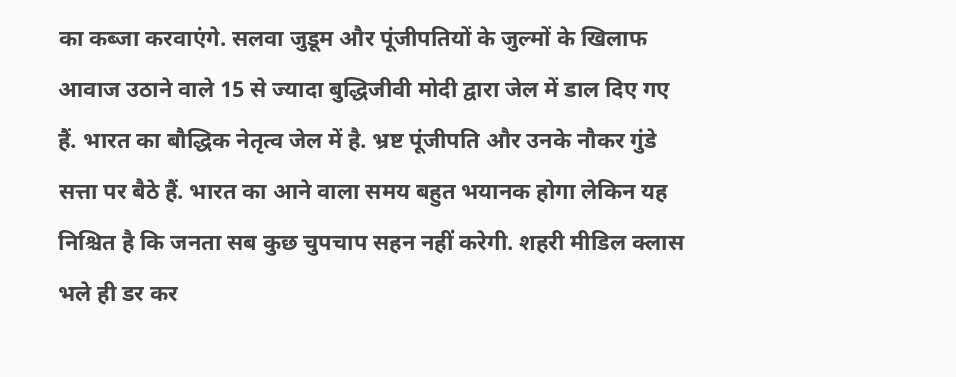का कब्जा करवाएंगे. सलवा जुडूम और पूंजीपतियों के जुल्मों के खिलाफ आवाज उठाने वाले 15 से ज्यादा बुद्धिजीवी मोदी द्वारा जेल में डाल दिए गए हैं. भारत का बौद्धिक नेतृत्व जेल में है. भ्रष्ट पूंजीपति और उनके नौकर गुंडे सत्ता पर बैठे हैं. भारत का आने वाला समय बहुत भयानक होगा लेकिन यह निश्चित है कि जनता सब कुछ चुपचाप सहन नहीं करेगी. शहरी मीडिल क्लास भले ही डर कर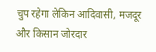चुप रहेगा लेकिन आदिवासी, मजदूर और किसान जोरदार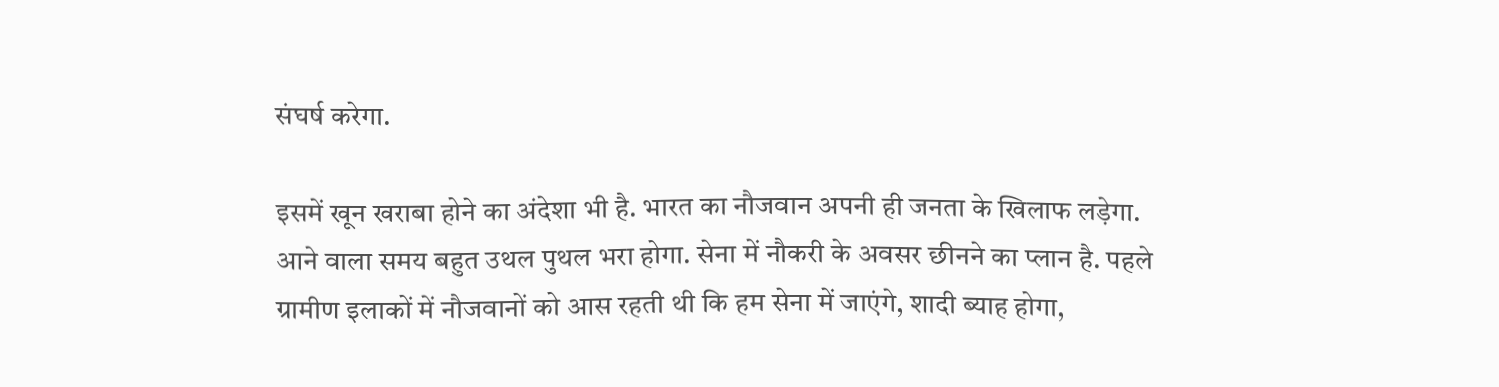संघर्ष करेगा.

इसमें खून खराबा होने का अंदेशा भी है. भारत का नौजवान अपनी ही जनता के खिलाफ लड़ेगा. आने वाला समय बहुत उथल पुथल भरा होगा. सेना में नौकरी के अवसर छीनने का प्लान है. पहले ग्रामीण इलाकों में नौजवानों को आस रहती थी कि हम सेना में जाएंगे, शादी ब्याह होगा,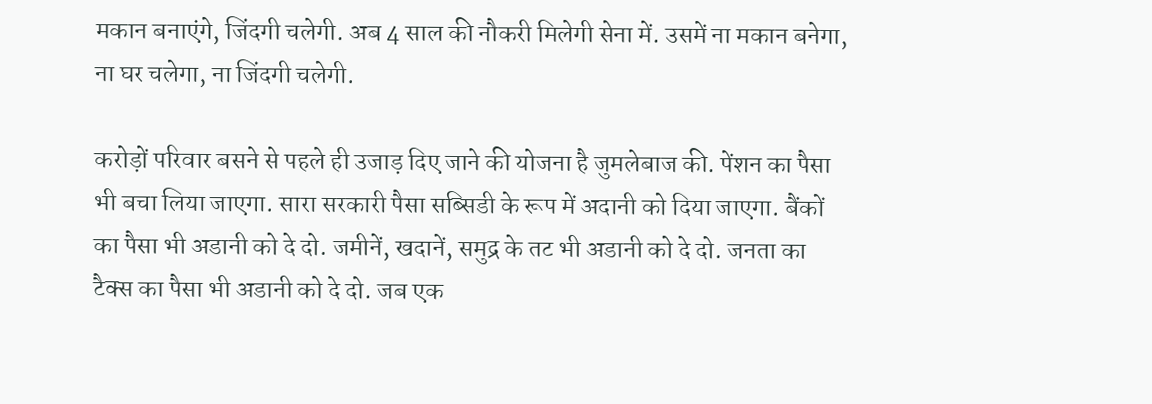मकान बनाएंगे, जिंदगी चलेगी. अब 4 साल की नौकरी मिलेगी सेना में. उसमें ना मकान बनेगा, ना घर चलेगा, ना जिंदगी चलेगी.

करोड़ों परिवार बसने से पहले ही उजाड़ दिए जाने की योजना है जुमलेबाज की. पेंशन का पैसा भी बचा लिया जाएगा. सारा सरकारी पैसा सब्सिडी के रूप में अदानी को दिया जाएगा. बैंकों का पैसा भी अडानी को दे दो. जमीनें, खदानें, समुद्र के तट भी अडानी को दे दो. जनता का टैक्स का पैसा भी अडानी को दे दो. जब एक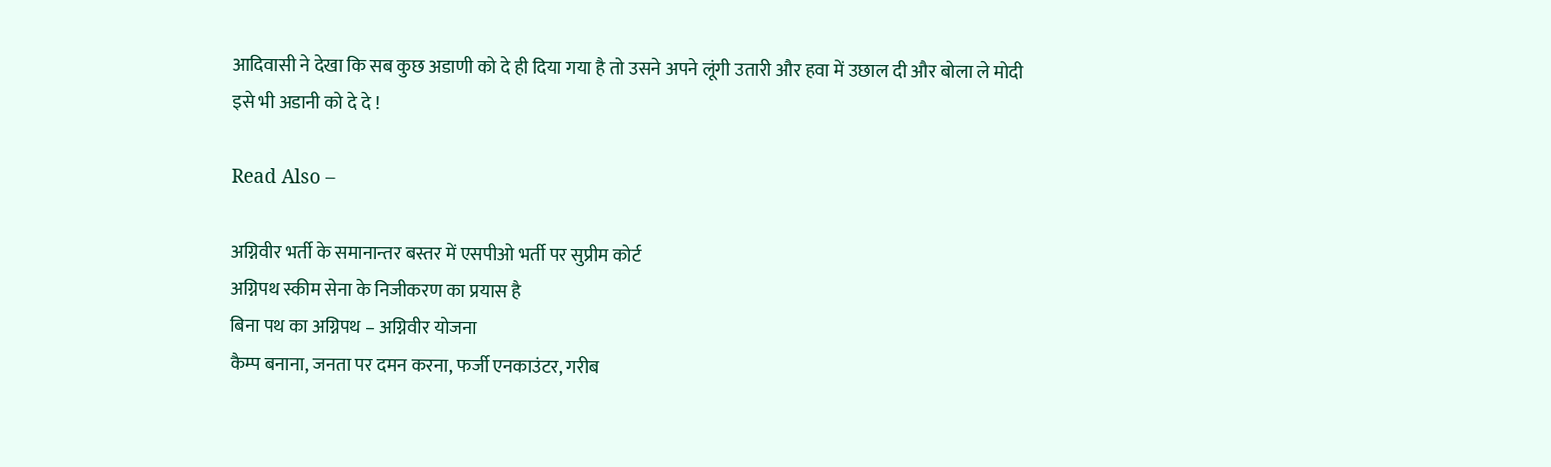आदिवासी ने देखा कि सब कुछ अडाणी को दे ही दिया गया है तो उसने अपने लूंगी उतारी और हवा में उछाल दी और बोला ले मोदी इसे भी अडानी को दे दे !

Read Also –

अग्निवीर भर्ती के समानान्तर बस्तर में एसपीओ भर्ती पर सुप्रीम कोर्ट
अग्निपथ स्कीम सेना के निजीकरण का प्रयास है
बिना पथ का अग्निपथ – अग्निवीर योजना
कैम्प बनाना, जनता पर दमन करना, फर्जी एनकाउंटर, गरीब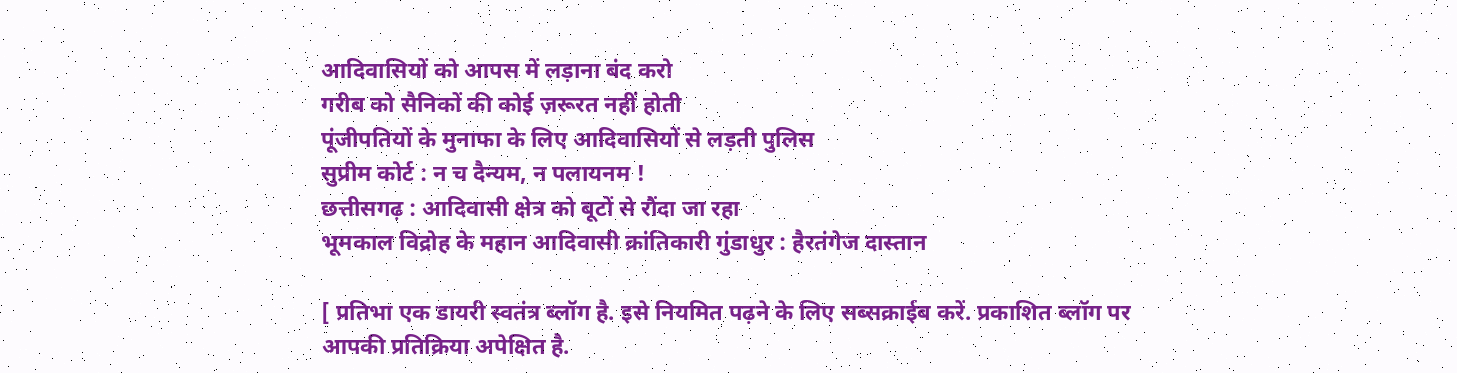आदिवासियों को आपस में लड़ाना बंद करो
गरीब को सैनिकों की कोई ज़रूरत नहीं होती
पूंजीपतियों के मुनाफा के लिए आदिवासियों से लड़ती पुलिस
सुप्रीम कोर्ट : न च दैन्यम, न पलायनम !
छत्तीसगढ़ : आदिवासी क्षेत्र को बूटों से रौंदा जा रहा
भूमकाल विद्रोह के महान आदिवासी क्रांतिकारी गुंडाधुर : हैरतंगेज दास्तान

[ प्रतिभा एक डायरी स्वतंत्र ब्लॉग है. इसे नियमित पढ़ने के लिए सब्सक्राईब करें. प्रकाशित ब्लॉग पर आपकी प्रतिक्रिया अपेक्षित है.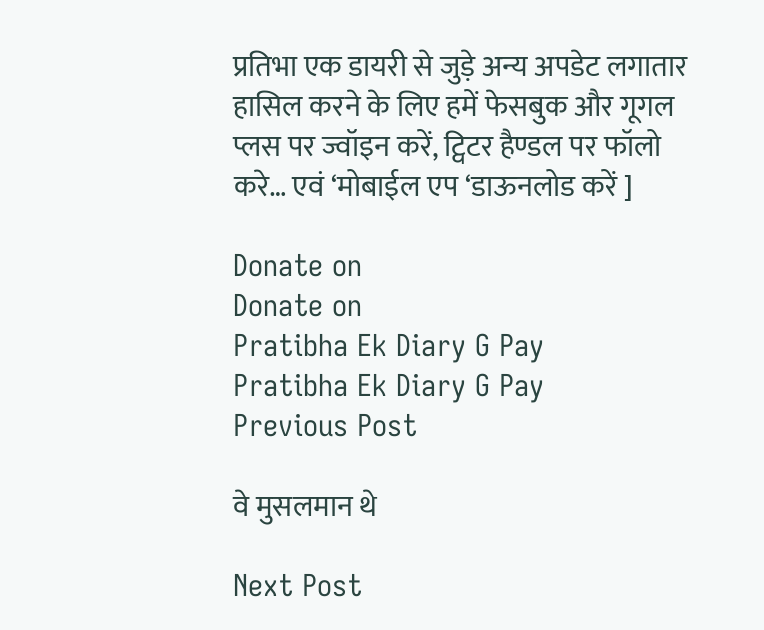प्रतिभा एक डायरी से जुड़े अन्य अपडेट लगातार हासिल करने के लिए हमें फेसबुक और गूगल प्लस पर ज्वॉइन करें, ट्विटर हैण्डल पर फॉलो करे… एवं ‘मोबाईल एप ‘डाऊनलोड करें ]

Donate on
Donate on
Pratibha Ek Diary G Pay
Pratibha Ek Diary G Pay
Previous Post

वे मुसलमान थे

Next Post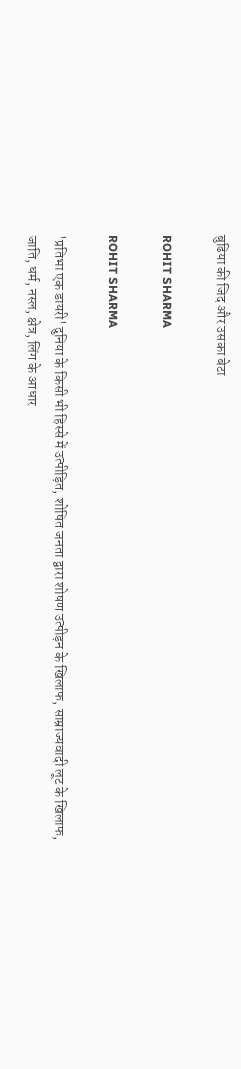बुढिया की जिद और उसका बेटा

ROHIT SHARMA

ROHIT SHARMA

'प्रतिभा एक डायरी' दुनिया के किसी भी हिस्से में उत्पीड़ित, शोषित जनता द्वारा शोषण उत्पीड़न के खिलाफ, साम्राज्यवादी लूट के खिलाफ, जाति, धर्म, नस्ल, क्षेत्र, लिंग के आधार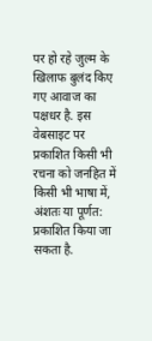पर हो रहे जुल्म के खिलाफ बुलंद किए गए आवाज का पक्षधर है. इस वेबसाइट पर प्रकाशित किसी भी रचना को जनहित में किसी भी भाषा में, अंशतः या पूर्णत: प्रकाशित किया जा सकता है.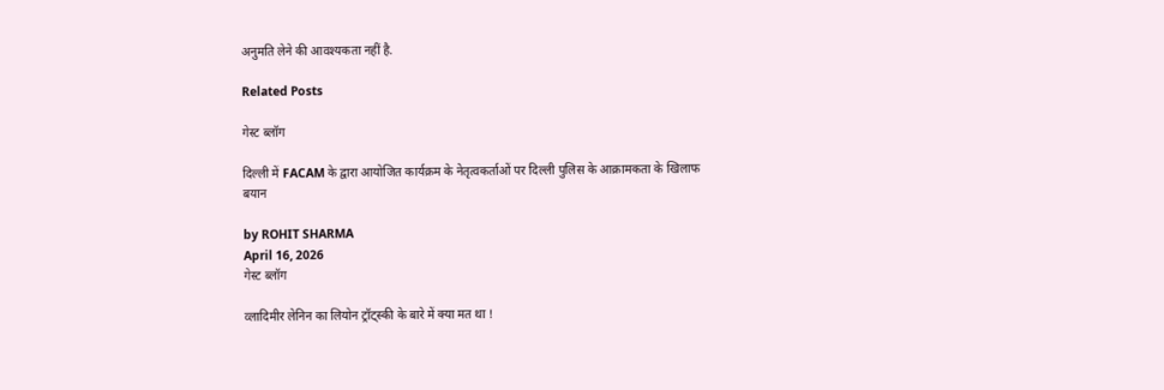अनुमति लेने की आवश्यकता नहीं है.

Related Posts

गेस्ट ब्लॉग

दिल्ली में FACAM के द्वारा आयोजित कार्यक्रम के नेतृत्वकर्ताओं पर दिल्ली पुलिस के आक्रामकता के खिलाफ बयान

by ROHIT SHARMA
April 16, 2026
गेस्ट ब्लॉग

व्लादिमीर लेनिन का लियोन ट्रॉट्स्की के बारे में क्या मत था !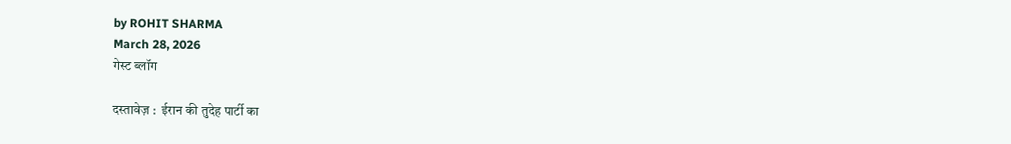by ROHIT SHARMA
March 28, 2026
गेस्ट ब्लॉग

दस्तावेज़ :  ईरान की तुदेह पार्टी का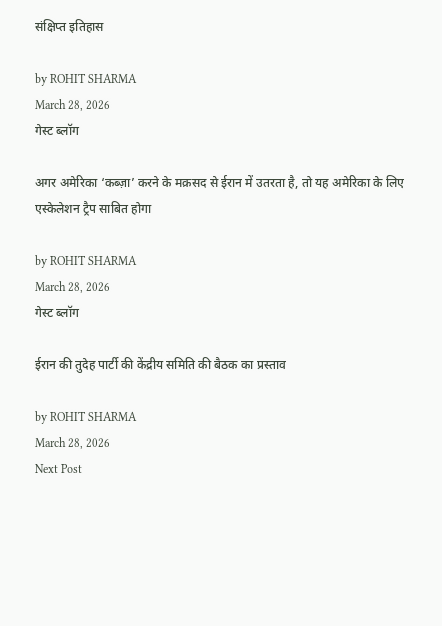संक्षिप्त इतिहास

by ROHIT SHARMA
March 28, 2026
गेस्ट ब्लॉग

अगर अमेरिका ‘कब्ज़ा’ करने के मक़सद से ईरान में उतरता है, तो यह अमेरिका के लिए एस्केलेशन ट्रैप साबित होगा

by ROHIT SHARMA
March 28, 2026
गेस्ट ब्लॉग

ईरान की तुदेह पार्टी की केंद्रीय समिति की बैठक का प्रस्ताव

by ROHIT SHARMA
March 28, 2026
Next Post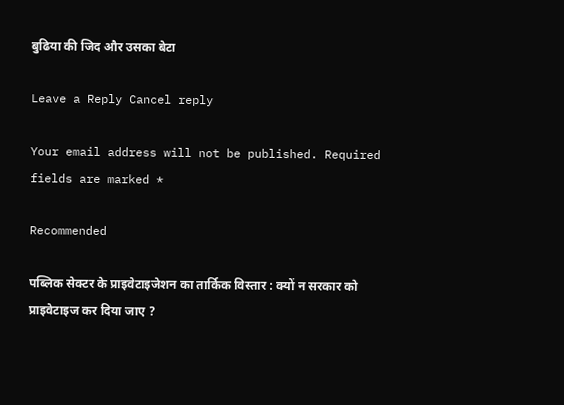बुढिया की जिद और उसका बेटा

Leave a Reply Cancel reply

Your email address will not be published. Required fields are marked *

Recommended

पब्लिक सेक्टर के प्राइवेटाइजेशन का तार्किक विस्तार : क्यों न सरकार को प्राइवेटाइज कर दिया जाए ?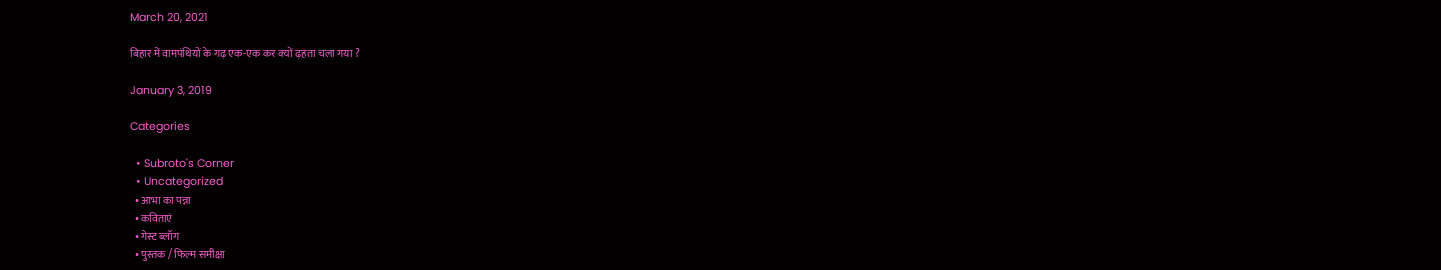March 20, 2021

बिहार में वामपंथियों के गढ़ एक-एक कर क्यों ढ़हता चला गया ?

January 3, 2019

Categories

  • Subroto's Corner
  • Uncategorized
  • आभा का पन्ना
  • कविताएं
  • गेस्ट ब्लॉग
  • पुस्तक / फिल्म समीक्षा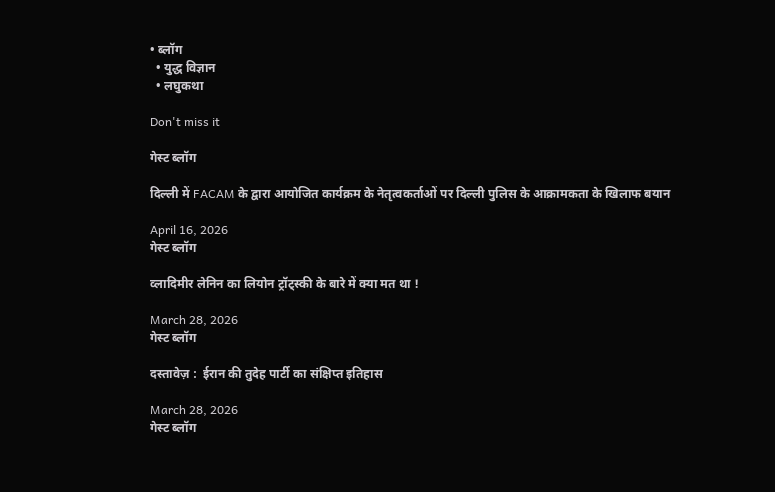• ब्लॉग
  • युद्ध विज्ञान
  • लघुकथा

Don't miss it

गेस्ट ब्लॉग

दिल्ली में FACAM के द्वारा आयोजित कार्यक्रम के नेतृत्वकर्ताओं पर दिल्ली पुलिस के आक्रामकता के खिलाफ बयान

April 16, 2026
गेस्ट ब्लॉग

व्लादिमीर लेनिन का लियोन ट्रॉट्स्की के बारे में क्या मत था !

March 28, 2026
गेस्ट ब्लॉग

दस्तावेज़ :  ईरान की तुदेह पार्टी का संक्षिप्त इतिहास

March 28, 2026
गेस्ट ब्लॉग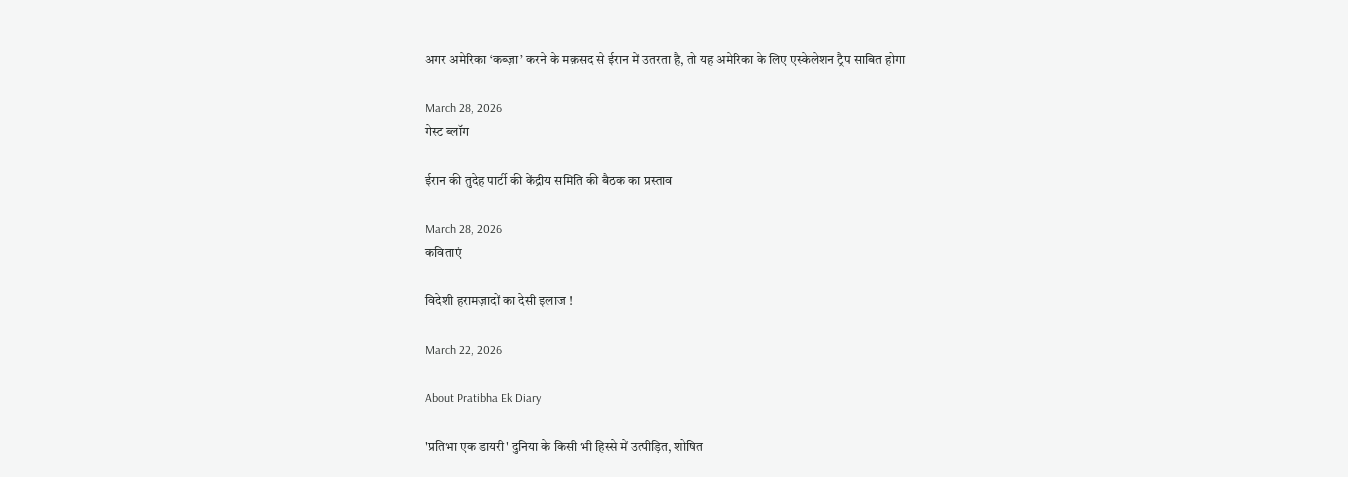अगर अमेरिका ‘कब्ज़ा’ करने के मक़सद से ईरान में उतरता है, तो यह अमेरिका के लिए एस्केलेशन ट्रैप साबित होगा

March 28, 2026
गेस्ट ब्लॉग

ईरान की तुदेह पार्टी की केंद्रीय समिति की बैठक का प्रस्ताव

March 28, 2026
कविताएं

विदेशी हरामज़ादों का देसी इलाज !

March 22, 2026

About Pratibha Ek Diary

'प्रतिभा एक डायरी' दुनिया के किसी भी हिस्से में उत्पीड़ित, शोषित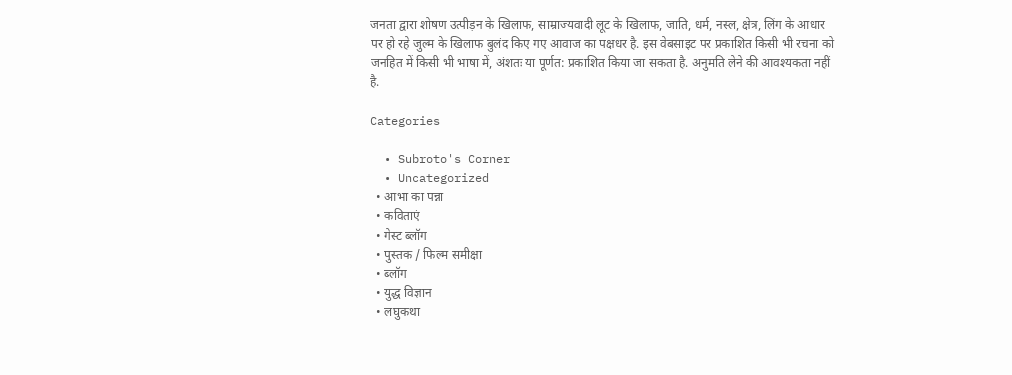जनता द्वारा शोषण उत्पीड़न के खिलाफ, साम्राज्यवादी लूट के खिलाफ, जाति, धर्म, नस्ल, क्षेत्र, लिंग के आधार पर हो रहे जुल्म के खिलाफ बुलंद किए गए आवाज का पक्षधर है. इस वेबसाइट पर प्रकाशित किसी भी रचना को जनहित में किसी भी भाषा में, अंशतः या पूर्णत: प्रकाशित किया जा सकता है. अनुमति लेने की आवश्यकता नहीं है.

Categories

  • Subroto's Corner
  • Uncategorized
  • आभा का पन्ना
  • कविताएं
  • गेस्ट ब्लॉग
  • पुस्तक / फिल्म समीक्षा
  • ब्लॉग
  • युद्ध विज्ञान
  • लघुकथा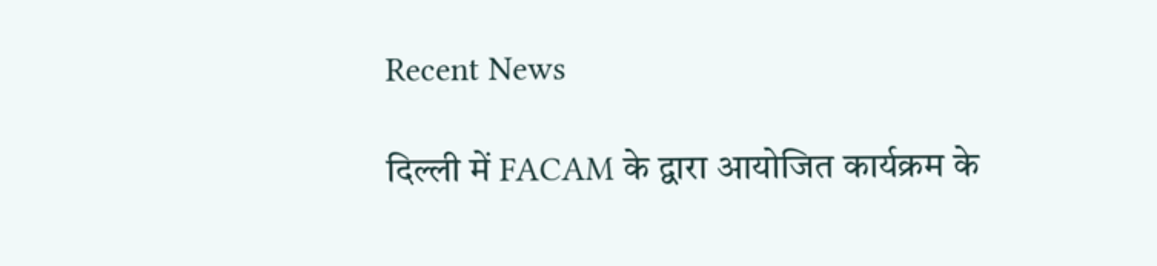Recent News

दिल्ली में FACAM के द्वारा आयोजित कार्यक्रम के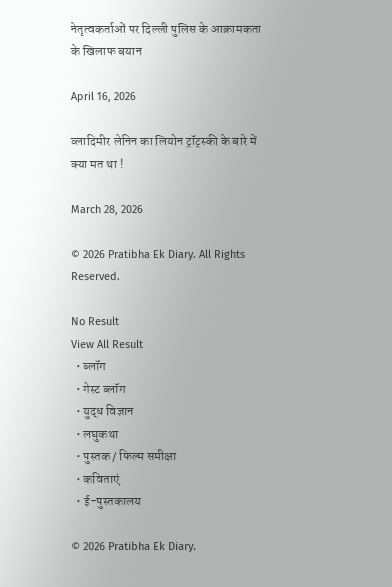नेतृत्वकर्ताओं पर दिल्ली पुलिस के आक्रामकता के खिलाफ बयान

April 16, 2026

व्लादिमीर लेनिन का लियोन ट्रॉट्स्की के बारे में क्या मत था !

March 28, 2026

© 2026 Pratibha Ek Diary. All Rights Reserved.

No Result
View All Result
  • ब्लॉग
  • गेस्ट ब्लॉग
  • युद्ध विज्ञान
  • लघुकथा
  • पुस्तक / फिल्म समीक्षा
  • कविताएं
  • ई-पुस्तकालय

© 2026 Pratibha Ek Diary.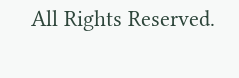All Rights Reserved.